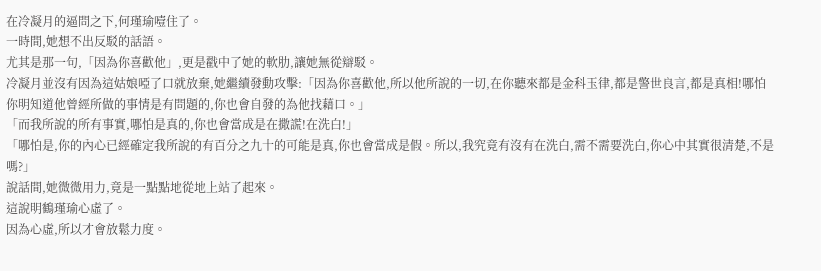在冷凝月的逼問之下,何瑾瑜噎住了。
一時間,她想不出反駁的話語。
尤其是那一句,「因為你喜歡他」,更是戳中了她的軟肋,讓她無從辯駁。
冷凝月並沒有因為這姑娘啞了口就放棄,她繼續發動攻擊:「因為你喜歡他,所以他所說的一切,在你聽來都是金科玉律,都是警世良言,都是真相!哪怕你明知道他曾經所做的事情是有問題的,你也會自發的為他找藉口。」
「而我所說的所有事實,哪怕是真的,你也會當成是在撒謊!在洗白!」
「哪怕是,你的內心已經確定我所說的有百分之九十的可能是真,你也會當成是假。所以,我究竟有沒有在洗白,需不需要洗白,你心中其實很清楚,不是嗎?」
說話間,她微微用力,竟是一點點地從地上站了起來。
這說明鶴瑾瑜心虛了。
因為心虛,所以才會放鬆力度。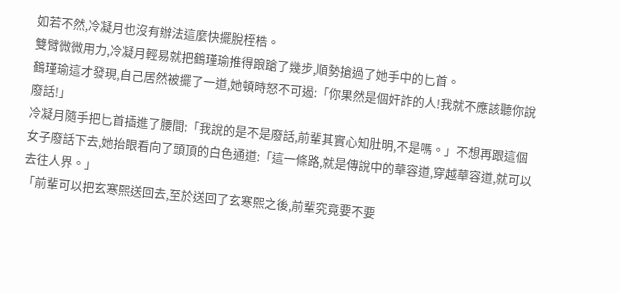如若不然,冷凝月也沒有辦法這麼快擺脫桎梏。
雙臂微微用力,冷凝月輕易就把鶴瑾瑜推得踉蹌了幾步,順勢搶過了她手中的匕首。
鶴瑾瑜這才發現,自己居然被擺了一道,她頓時怒不可遏:「你果然是個奸詐的人!我就不應該聽你說廢話!」
冷凝月隨手把匕首插進了腰間:「我說的是不是廢話,前輩其實心知肚明,不是嗎。」不想再跟這個女子廢話下去,她抬眼看向了頭頂的白色通道:「這一條路,就是傳說中的華容道,穿越華容道,就可以去往人界。」
「前輩可以把玄寒熙送回去,至於送回了玄寒熙之後,前輩究竟要不要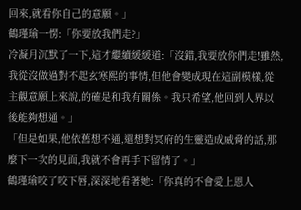回來,就看你自己的意願。」
鶴瑾瑜一愣:「你要放我們走?」
冷凝月沉默了一下,這才繼續緩緩道:「沒錯,我要放你們走!雖然,我從沒做過對不起玄寒熙的事情,但他會變成現在這副模樣,從主觀意願上來說,的確是和我有關係。我只希望,他回到人界以後能夠想通。」
「但是如果,他依舊想不通,還想對冥府的生靈造成威脅的話,那麼下一次的見面,我就不會再手下留情了。」
鶴瑾瑜咬了咬下唇,深深地看著她:「你真的不會愛上恩人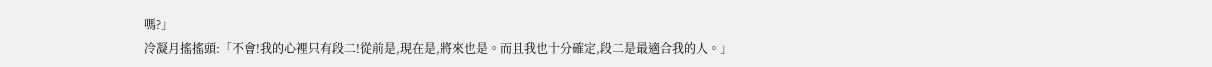嗎?」
冷凝月搖搖頭:「不會!我的心裡只有段二!從前是,現在是,將來也是。而且我也十分確定,段二是最適合我的人。」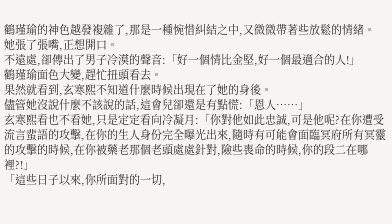鶴瑾瑜的神色越發複雜了,那是一種惋惜糾結之中,又微微帶著些放鬆的情緒。
她張了張嘴,正想開口。
不遠處,卻傳出了男子冷漠的聲音:「好一個情比金堅,好一個最適合的人!」
鶴瑾瑜面色大變,趕忙扭頭看去。
果然就看到,玄寒熙不知道什麼時候出現在了她的身後。
儘管她沒說什麼不該說的話,這會兒卻還是有點慌:「恩人……」
玄寒熙看也不看她,只是定定看向冷凝月:「你對他如此忠誠,可是他呢?在你遭受流言蜚語的攻擊,在你的生人身份完全曝光出來,隨時有可能會面臨冥府所有冥靈的攻擊的時候,在你被藥老那個老頭處處針對,險些喪命的時候,你的段二在哪裡?!」
「這些日子以來,你所面對的一切,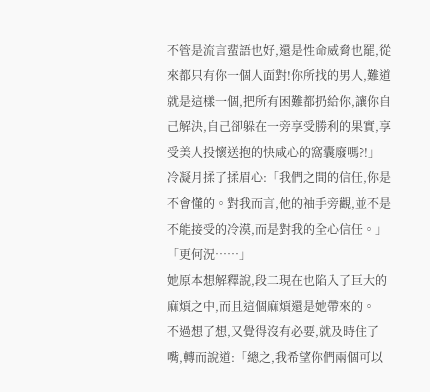不管是流言蜚語也好,還是性命威脅也罷,從來都只有你一個人面對!你所找的男人,難道就是這樣一個,把所有困難都扔給你,讓你自己解決,自己卻躲在一旁享受勝利的果實,享受美人投懷送抱的快咸心的窩囊廢嗎?!」
冷凝月揉了揉眉心:「我們之間的信任,你是不會懂的。對我而言,他的袖手旁觀,並不是不能接受的冷漠,而是對我的全心信任。」
「更何況……」
她原本想解釋說,段二現在也陷入了巨大的麻煩之中,而且這個麻煩還是她帶來的。
不過想了想,又覺得沒有必要,就及時住了嘴,轉而說道:「總之,我希望你們兩個可以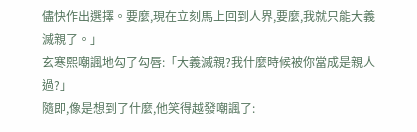儘快作出選擇。要麼,現在立刻馬上回到人界,要麼,我就只能大義滅親了。」
玄寒熙嘲諷地勾了勾唇:「大義滅親?我什麼時候被你當成是親人過?」
隨即,像是想到了什麼,他笑得越發嘲諷了: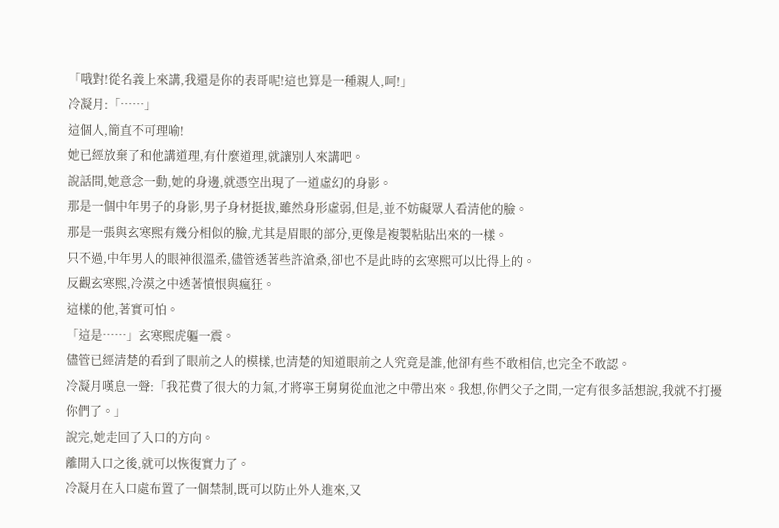「哦對!從名義上來講,我還是你的表哥呢!這也算是一種親人,呵!」
冷凝月:「……」
這個人,簡直不可理喻!
她已經放棄了和他講道理,有什麼道理,就讓別人來講吧。
說話間,她意念一動,她的身邊,就憑空出現了一道虛幻的身影。
那是一個中年男子的身影,男子身材挺拔,雖然身形虛弱,但是,並不妨礙眾人看清他的臉。
那是一張與玄寒熙有幾分相似的臉,尤其是眉眼的部分,更像是複製粘貼出來的一樣。
只不過,中年男人的眼神很溫柔,儘管透著些許滄桑,卻也不是此時的玄寒熙可以比得上的。
反觀玄寒熙,冷漠之中透著憤恨與瘋狂。
這樣的他,著實可怕。
「這是……」玄寒熙虎軀一震。
儘管已經清楚的看到了眼前之人的模樣,也清楚的知道眼前之人究竟是誰,他卻有些不敢相信,也完全不敢認。
冷凝月嘆息一聲:「我花費了很大的力氣,才將寧王舅舅從血池之中帶出來。我想,你們父子之間,一定有很多話想說,我就不打擾你們了。」
說完,她走回了入口的方向。
離開入口之後,就可以恢復實力了。
冷凝月在入口處布置了一個禁制,既可以防止外人進來,又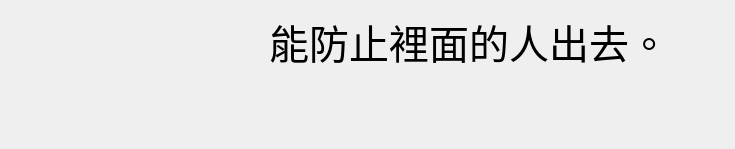能防止裡面的人出去。